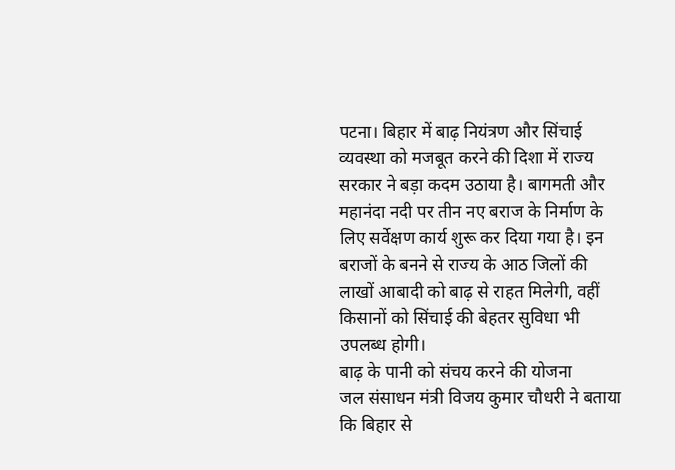पटना। बिहार में बाढ़ नियंत्रण और सिंचाई व्यवस्था को मजबूत करने की दिशा में राज्य सरकार ने बड़ा कदम उठाया है। बागमती और महानंदा नदी पर तीन नए बराज के निर्माण के लिए सर्वेक्षण कार्य शुरू कर दिया गया है। इन बराजों के बनने से राज्य के आठ जिलों की लाखों आबादी को बाढ़ से राहत मिलेगी, वहीं किसानों को सिंचाई की बेहतर सुविधा भी उपलब्ध होगी।
बाढ़ के पानी को संचय करने की योजना
जल संसाधन मंत्री विजय कुमार चौधरी ने बताया कि बिहार से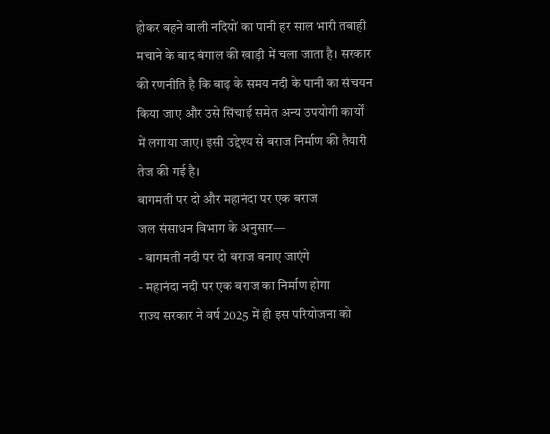होकर बहने वाली नदियों का पानी हर साल भारी तबाही मचाने के बाद बंगाल की खाड़ी में चला जाता है। सरकार की रणनीति है कि बाढ़ के समय नदी के पानी का संचयन किया जाए और उसे सिंचाई समेत अन्य उपयोगी कार्यों में लगाया जाए। इसी उद्देश्य से बराज निर्माण की तैयारी तेज की गई है।
बागमती पर दो और महानंदा पर एक बराज
जल संसाधन विभाग के अनुसार—
- बागमती नदी पर दो बराज बनाए जाएंगे
- महानंदा नदी पर एक बराज का निर्माण होगा
राज्य सरकार ने वर्ष 2025 में ही इस परियोजना को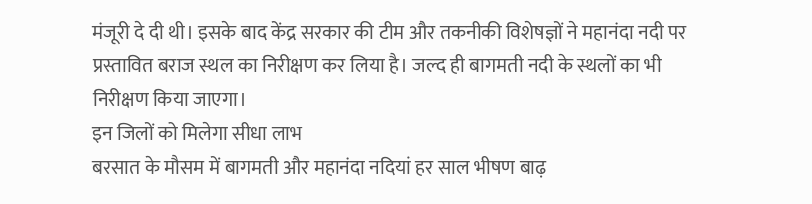मंजूरी दे दी थी। इसके बाद केंद्र सरकार की टीम और तकनीकी विशेषज्ञों ने महानंदा नदी पर प्रस्तावित बराज स्थल का निरीक्षण कर लिया है। जल्द ही बागमती नदी के स्थलों का भी निरीक्षण किया जाएगा।
इन जिलों को मिलेगा सीधा लाभ
बरसात के मौसम में बागमती और महानंदा नदियां हर साल भीषण बाढ़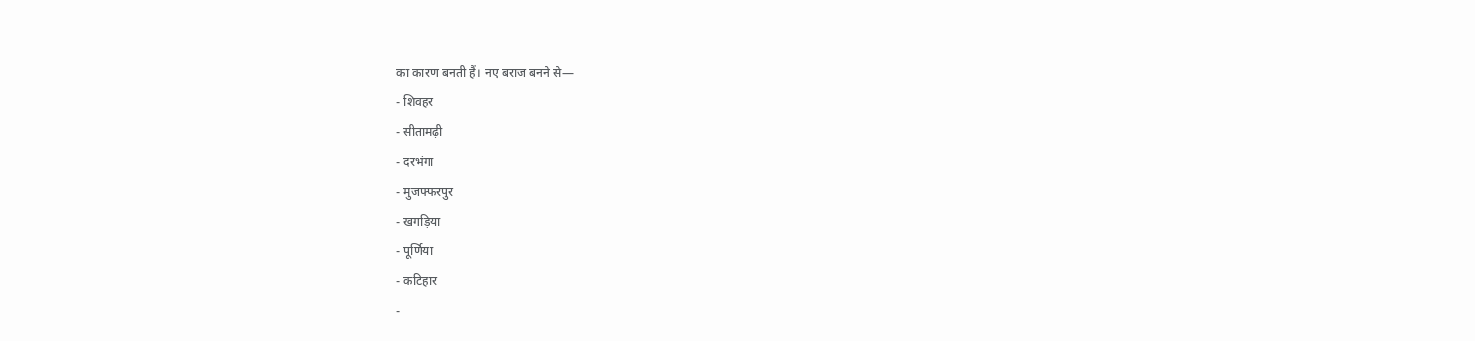का कारण बनती हैं। नए बराज बनने से—
- शिवहर
- सीतामढ़ी
- दरभंगा
- मुजफ्फरपुर
- खगड़िया
- पूर्णिया
- कटिहार
-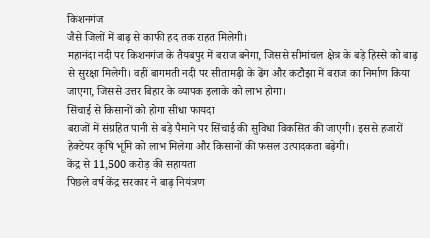किशनगंज
जैसे जिलों में बाढ़ से काफी हद तक राहत मिलेगी।
महानंदा नदी पर किशनगंज के तैयबपुर में बराज बनेगा, जिससे सीमांचल क्षेत्र के बड़े हिस्से को बाढ़ से सुरक्षा मिलेगी। वहीं बागमती नदी पर सीतामढ़ी के ढेंग और कटौझा में बराज का निर्माण किया जाएगा, जिससे उत्तर बिहार के व्यापक इलाके को लाभ होगा।
सिंचाई से किसानों को होगा सीधा फायदा
बराजों में संग्रहित पानी से बड़े पैमाने पर सिंचाई की सुविधा विकसित की जाएगी। इससे हजारों हेक्टेयर कृषि भूमि को लाभ मिलेगा और किसानों की फसल उत्पादकता बढ़ेगी।
केंद्र से 11,500 करोड़ की सहायता
पिछले वर्ष केंद्र सरकार ने बाढ़ नियंत्रण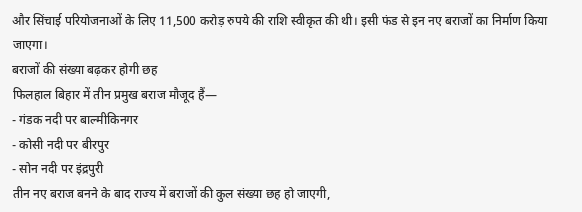और सिंचाई परियोजनाओं के लिए 11,500 करोड़ रुपये की राशि स्वीकृत की थी। इसी फंड से इन नए बराजों का निर्माण किया जाएगा।
बराजों की संख्या बढ़कर होगी छह
फिलहाल बिहार में तीन प्रमुख बराज मौजूद हैं—
- गंडक नदी पर बाल्मीकिनगर
- कोसी नदी पर बीरपुर
- सोन नदी पर इंद्रपुरी
तीन नए बराज बनने के बाद राज्य में बराजों की कुल संख्या छह हो जाएगी,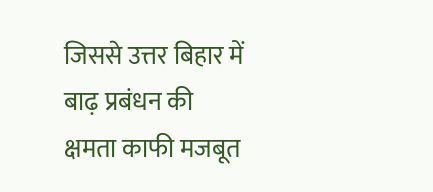जिससे उत्तर बिहार में बाढ़ प्रबंधन की क्षमता काफी मजबूत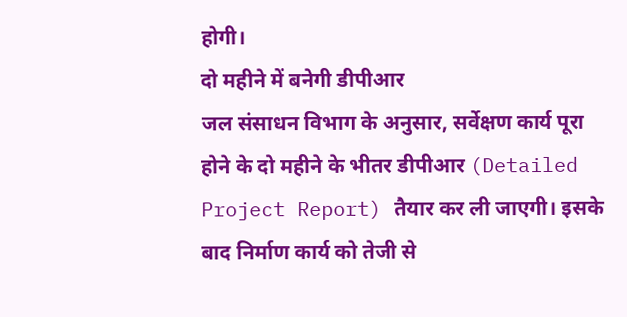होगी।
दो महीने में बनेगी डीपीआर
जल संसाधन विभाग के अनुसार, सर्वेक्षण कार्य पूरा होने के दो महीने के भीतर डीपीआर (Detailed Project Report) तैयार कर ली जाएगी। इसके बाद निर्माण कार्य को तेजी से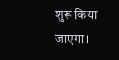शुरू किया जाएगा।